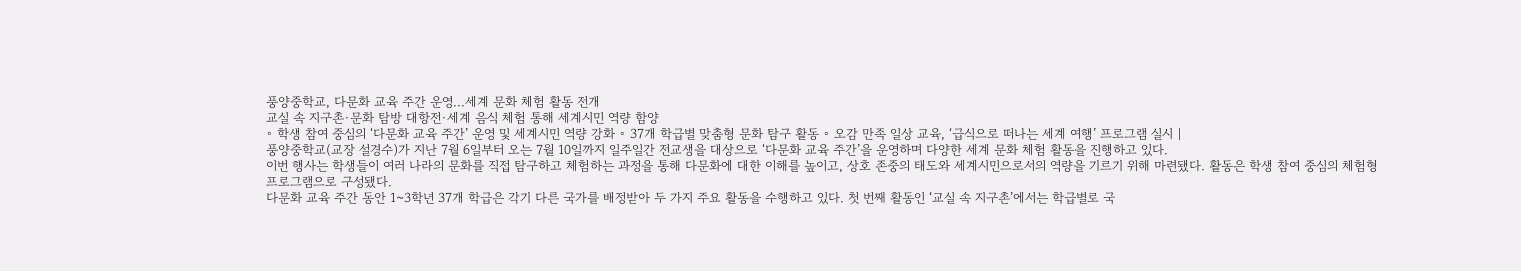풍양중학교, 다문화 교육 주간 운영...세계 문화 체험 활동 전개
교실 속 지구촌·문화 탐방 대항전·세계 음식 체험 통해 세계시민 역량 함양
◦ 학생 참여 중심의 ‘다문화 교육 주간’ 운영 및 세계시민 역량 강화 ◦ 37개 학급별 맞춤형 문화 탐구 활동 ◦ 오감 만족 일상 교육, ‘급식으로 떠나는 세계 여행’ 프로그램 실시 |
풍양중학교(교장 설경수)가 지난 7월 6일부터 오는 7월 10일까지 일주일간 전교생을 대상으로 ‘다문화 교육 주간’을 운영하며 다양한 세계 문화 체험 활동을 진행하고 있다.
이번 행사는 학생들이 여러 나라의 문화를 직접 탐구하고 체험하는 과정을 통해 다문화에 대한 이해를 높이고, 상호 존중의 태도와 세계시민으로서의 역량을 기르기 위해 마련됐다. 활동은 학생 참여 중심의 체험형 프로그램으로 구성됐다.
다문화 교육 주간 동안 1~3학년 37개 학급은 각기 다른 국가를 배정받아 두 가지 주요 활동을 수행하고 있다. 첫 번째 활동인 ‘교실 속 지구촌’에서는 학급별로 국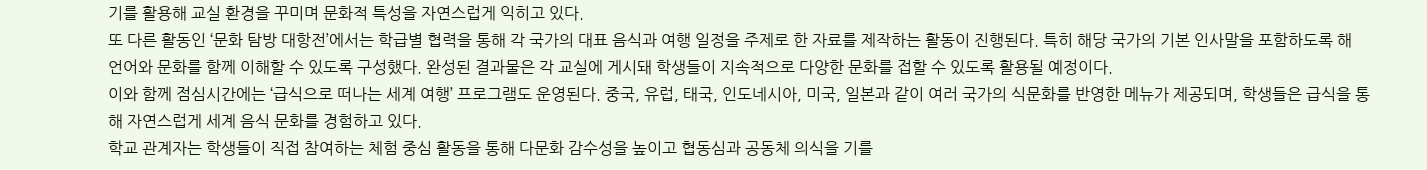기를 활용해 교실 환경을 꾸미며 문화적 특성을 자연스럽게 익히고 있다.
또 다른 활동인 ‘문화 탐방 대항전’에서는 학급별 협력을 통해 각 국가의 대표 음식과 여행 일정을 주제로 한 자료를 제작하는 활동이 진행된다. 특히 해당 국가의 기본 인사말을 포함하도록 해 언어와 문화를 함께 이해할 수 있도록 구성했다. 완성된 결과물은 각 교실에 게시돼 학생들이 지속적으로 다양한 문화를 접할 수 있도록 활용될 예정이다.
이와 함께 점심시간에는 ‘급식으로 떠나는 세계 여행’ 프로그램도 운영된다. 중국, 유럽, 태국, 인도네시아, 미국, 일본과 같이 여러 국가의 식문화를 반영한 메뉴가 제공되며, 학생들은 급식을 통해 자연스럽게 세계 음식 문화를 경험하고 있다.
학교 관계자는 학생들이 직접 참여하는 체험 중심 활동을 통해 다문화 감수성을 높이고 협동심과 공동체 의식을 기를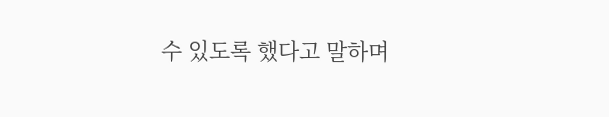수 있도록 했다고 말하며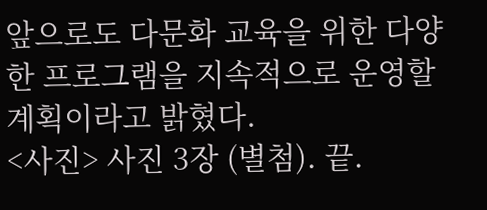앞으로도 다문화 교육을 위한 다양한 프로그램을 지속적으로 운영할 계획이라고 밝혔다.
<사진> 사진 3장 (별첨). 끝.